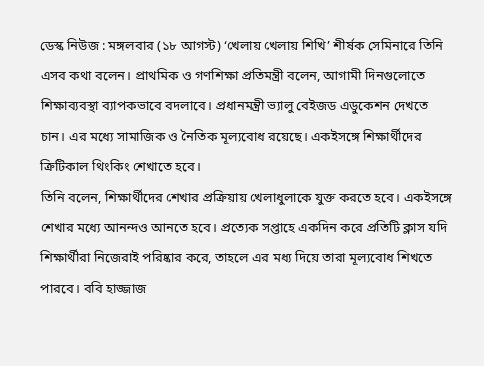ডেস্ক নিউজ : মঙ্গলবার (১৮ আগস্ট) ‘খেলায় খেলায় শিখি’ শীর্ষক সেমিনারে তিনি এসব কথা বলেন। প্রাথমিক ও গণশিক্ষা প্রতিমন্ত্রী বলেন, আগামী দিনগুলোতে শিক্ষাব্যবস্থা ব্যাপকভাবে বদলাবে। প্রধানমন্ত্রী ভ্যালু বেইজড এডুকেশন দেখতে চান। এর মধ্যে সামাজিক ও নৈতিক মূল্যবোধ রয়েছে। একইসঙ্গে শিক্ষার্থীদের ক্রিটিকাল থিংকিং শেখাতে হবে।
তিনি বলেন, শিক্ষার্থীদের শেখার প্রক্রিয়ায় খেলাধুলাকে যুক্ত করতে হবে। একইসঙ্গে শেখার মধ্যে আনন্দও আনতে হবে। প্রত্যেক সপ্তাহে একদিন করে প্রতিটি ক্লাস যদি শিক্ষার্থীরা নিজেরাই পরিষ্কার করে, তাহলে এর মধ্য দিয়ে তারা মূল্যবোধ শিখতে পারবে। ববি হাজ্জাজ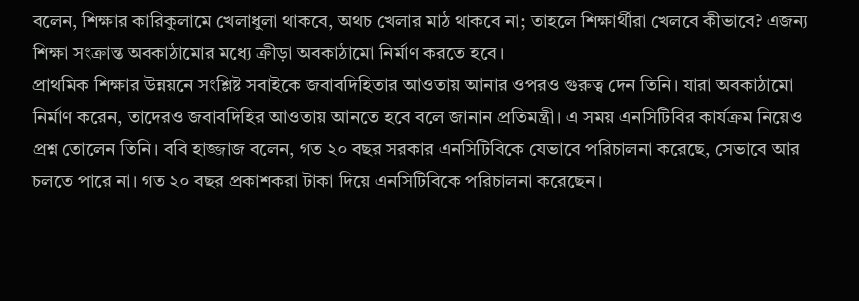বলেন, শিক্ষার কারিকুলামে খেলাধুলা থাকবে, অথচ খেলার মাঠ থাকবে না; তাহলে শিক্ষার্থীরা খেলবে কীভাবে? এজন্য শিক্ষা সংক্রান্ত অবকাঠামোর মধ্যে ক্রীড়া অবকাঠামো নির্মাণ করতে হবে।
প্রাথমিক শিক্ষার উন্নয়নে সংশ্লিষ্ট সবাইকে জবাবদিহিতার আওতায় আনার ওপরও গুরুত্ব দেন তিনি। যারা অবকাঠামো নির্মাণ করেন, তাদেরও জবাবদিহির আওতায় আনতে হবে বলে জানান প্রতিমন্ত্রী। এ সময় এনসিটিবির কার্যক্রম নিয়েও প্রশ্ন তোলেন তিনি। ববি হাজ্জাজ বলেন, গত ২০ বছর সরকার এনসিটিবিকে যেভাবে পরিচালনা করেছে, সেভাবে আর চলতে পারে না। গত ২০ বছর প্রকাশকরা টাকা দিয়ে এনসিটিবিকে পরিচালনা করেছেন।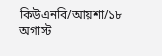কিউএনবি/আয়শা/১৮ অগাস্ট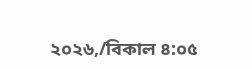২০২৬,/বিকাল ৪:০৫